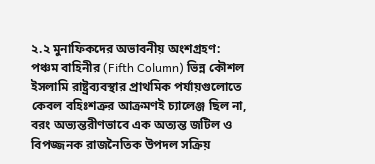২.২ মুনাফিকদের অভাবনীয় অংশগ্রহণ: পঞ্চম বাহিনীর (Fifth Column) ভিন্ন কৌশল
ইসলামি রাষ্ট্রব্যবস্থার প্রাথমিক পর্যায়গুলোতে কেবল বহিঃশত্রুর আক্রমণই চ্যালেঞ্জ ছিল না, বরং অভ্যন্তরীণভাবে এক অত্যন্ত জটিল ও বিপজ্জনক রাজনৈতিক উপদল সক্রিয়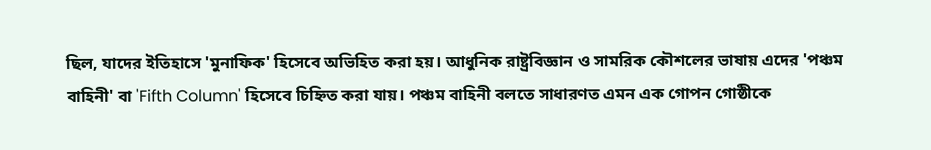ছিল, যাদের ইতিহাসে 'মুনাফিক' হিসেবে অভিহিত করা হয়। আধুনিক রাষ্ট্রবিজ্ঞান ও সামরিক কৌশলের ভাষায় এদের 'পঞ্চম বাহিনী' বা 'Fifth Column' হিসেবে চিহ্নিত করা যায়। পঞ্চম বাহিনী বলতে সাধারণত এমন এক গোপন গোষ্ঠীকে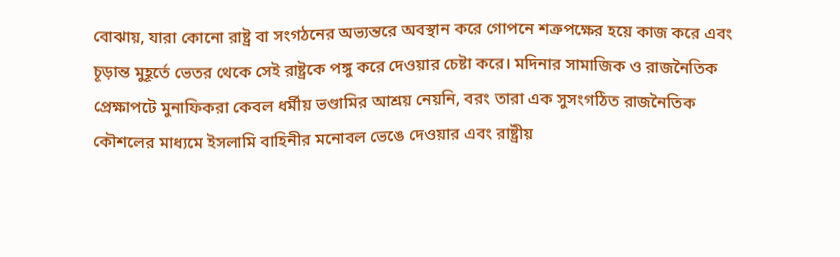বোঝায়, যারা কোনো রাষ্ট্র বা সংগঠনের অভ্যন্তরে অবস্থান করে গোপনে শত্রুপক্ষের হয়ে কাজ করে এবং চূড়ান্ত মুহূর্তে ভেতর থেকে সেই রাষ্ট্রকে পঙ্গু করে দেওয়ার চেষ্টা করে। মদিনার সামাজিক ও রাজনৈতিক প্রেক্ষাপটে মুনাফিকরা কেবল ধর্মীয় ভণ্ডামির আশ্রয় নেয়নি, বরং তারা এক সুসংগঠিত রাজনৈতিক কৌশলের মাধ্যমে ইসলামি বাহিনীর মনোবল ভেঙে দেওয়ার এবং রাষ্ট্রীয়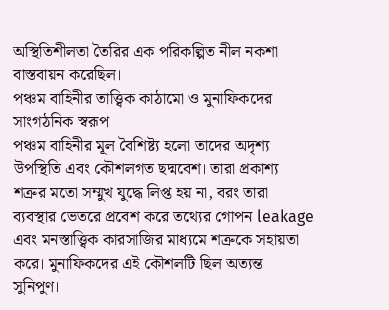অস্থিতিশীলতা তৈরির এক পরিকল্পিত নীল নকশা বাস্তবায়ন করেছিল।
পঞ্চম বাহিনীর তাত্ত্বিক কাঠামো ও মুনাফিকদের সাংগঠনিক স্বরূপ
পঞ্চম বাহিনীর মূল বৈশিষ্ট্য হলো তাদের অদৃশ্য উপস্থিতি এবং কৌশলগত ছদ্মবেশ। তারা প্রকাশ্য শত্রুর মতো সম্মুখ যুদ্ধে লিপ্ত হয় না, বরং তারা ব্যবস্থার ভেতরে প্রবেশ করে তথ্যের গোপন leakage এবং মনস্তাত্ত্বিক কারসাজির মাধ্যমে শত্রুকে সহায়তা করে। মুনাফিকদের এই কৌশলটি ছিল অত্যন্ত সুনিপুণ।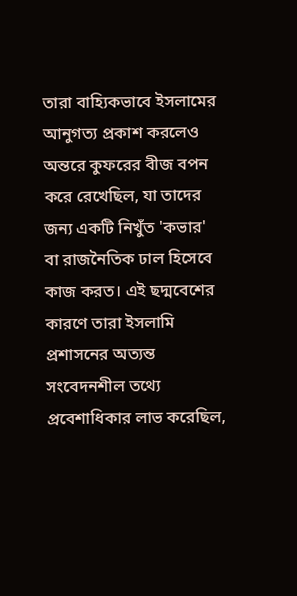তারা বাহ্যিকভাবে ইসলামের আনুগত্য প্রকাশ করলেও অন্তরে কুফরের বীজ বপন করে রেখেছিল, যা তাদের জন্য একটি নিখুঁত 'কভার' বা রাজনৈতিক ঢাল হিসেবে কাজ করত। এই ছদ্মবেশের কারণে তারা ইসলামি প্রশাসনের অত্যন্ত সংবেদনশীল তথ্যে প্রবেশাধিকার লাভ করেছিল,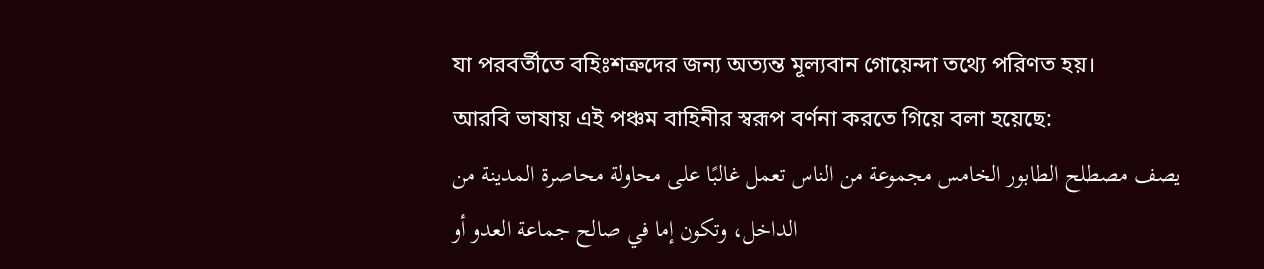যা পরবর্তীতে বহিঃশত্রুদের জন্য অত্যন্ত মূল্যবান গোয়েন্দা তথ্যে পরিণত হয়।
আরবি ভাষায় এই পঞ্চম বাহিনীর স্বরূপ বর্ণনা করতে গিয়ে বলা হয়েছে:
يصف مصطلح الطابور الخامس مجموعة من الناس تعمل غالبًا على محاولة محاصرة المدينة من الداخل، وتكون إما في صالح جماعة العدو أو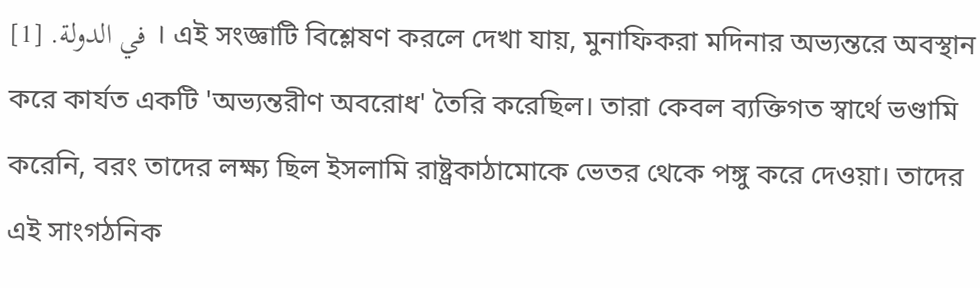في الدولة. [1] । এই সংজ্ঞাটি বিশ্লেষণ করলে দেখা যায়, মুনাফিকরা মদিনার অভ্যন্তরে অবস্থান করে কার্যত একটি 'অভ্যন্তরীণ অবরোধ' তৈরি করেছিল। তারা কেবল ব্যক্তিগত স্বার্থে ভণ্ডামি করেনি, বরং তাদের লক্ষ্য ছিল ইসলামি রাষ্ট্রকাঠামোকে ভেতর থেকে পঙ্গু করে দেওয়া। তাদের এই সাংগঠনিক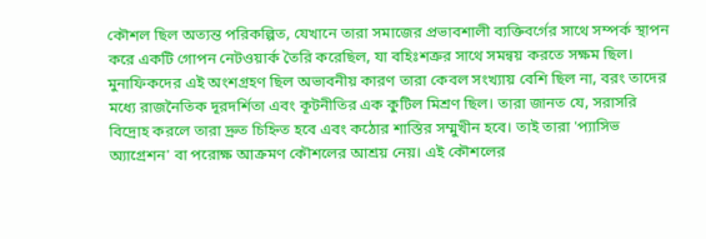কৌশল ছিল অত্যন্ত পরিকল্পিত, যেখানে তারা সমাজের প্রভাবশালী ব্যক্তিবর্গের সাথে সম্পর্ক স্থাপন করে একটি গোপন নেটওয়ার্ক তৈরি করেছিল, যা বহিঃশত্রুর সাথে সমন্বয় করতে সক্ষম ছিল।
মুনাফিকদের এই অংশগ্রহণ ছিল অভাবনীয় কারণ তারা কেবল সংখ্যায় বেশি ছিল না, বরং তাদের মধ্যে রাজনৈতিক দূরদর্শিতা এবং কূটনীতির এক কুটিল মিশ্রণ ছিল। তারা জানত যে, সরাসরি বিদ্রোহ করলে তারা দ্রুত চিহ্নিত হবে এবং কঠোর শাস্তির সম্মুখীন হবে। তাই তারা 'প্যাসিভ অ্যাগ্রেশন' বা পরোক্ষ আক্রমণ কৌশলের আশ্রয় নেয়। এই কৌশলের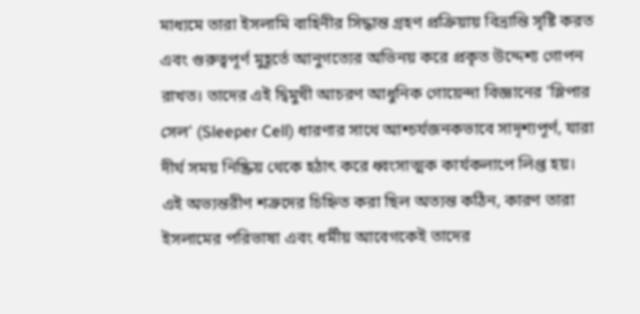মাধ্যমে তারা ইসলামি বাহিনীর সিদ্ধান্ত গ্রহণ প্রক্রিয়ায় বিভ্রান্তি সৃষ্টি করত এবং গুরুত্বপূর্ণ মুহূর্তে আনুগত্যের অভিনয় করে প্রকৃত উদ্দেশ্য গোপন রাখত। তাদের এই দ্বিমুখী আচরণ আধুনিক গোয়েন্দা বিজ্ঞানের 'স্লিপার সেল' (Sleeper Cell) ধারণার সাথে আশ্চর্যজনকভাবে সাদৃশ্যপূর্ণ, যারা দীর্ঘ সময় নিষ্ক্রিয় থেকে হঠাৎ করে ধ্বংসাত্মক কার্যকলাপে লিপ্ত হয়।
এই অভ্যন্তরীণ শত্রুদের চিহ্নিত করা ছিল অত্যন্ত কঠিন, কারণ তারা ইসলামের পরিভাষা এবং ধর্মীয় আবেগকেই তাদের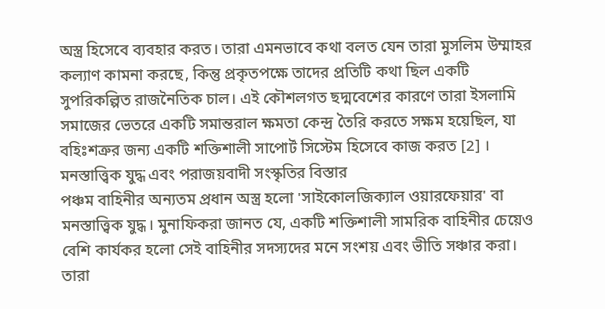অস্ত্র হিসেবে ব্যবহার করত। তারা এমনভাবে কথা বলত যেন তারা মুসলিম উম্মাহর কল্যাণ কামনা করছে, কিন্তু প্রকৃতপক্ষে তাদের প্রতিটি কথা ছিল একটি সুপরিকল্পিত রাজনৈতিক চাল। এই কৌশলগত ছদ্মবেশের কারণে তারা ইসলামি সমাজের ভেতরে একটি সমান্তরাল ক্ষমতা কেন্দ্র তৈরি করতে সক্ষম হয়েছিল, যা বহিঃশত্রুর জন্য একটি শক্তিশালী সাপোর্ট সিস্টেম হিসেবে কাজ করত [2] ।
মনস্তাত্ত্বিক যুদ্ধ এবং পরাজয়বাদী সংস্কৃতির বিস্তার
পঞ্চম বাহিনীর অন্যতম প্রধান অস্ত্র হলো 'সাইকোলজিক্যাল ওয়ারফেয়ার' বা মনস্তাত্ত্বিক যুদ্ধ। মুনাফিকরা জানত যে, একটি শক্তিশালী সামরিক বাহিনীর চেয়েও বেশি কার্যকর হলো সেই বাহিনীর সদস্যদের মনে সংশয় এবং ভীতি সঞ্চার করা। তারা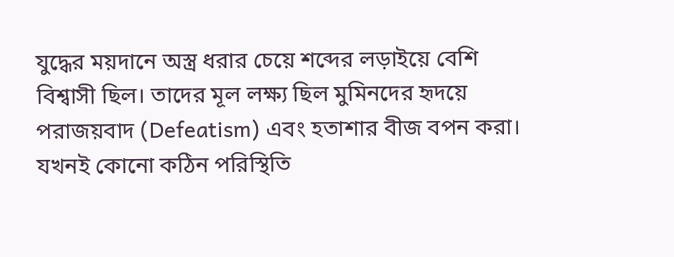যুদ্ধের ময়দানে অস্ত্র ধরার চেয়ে শব্দের লড়াইয়ে বেশি বিশ্বাসী ছিল। তাদের মূল লক্ষ্য ছিল মুমিনদের হৃদয়ে পরাজয়বাদ (Defeatism) এবং হতাশার বীজ বপন করা। যখনই কোনো কঠিন পরিস্থিতি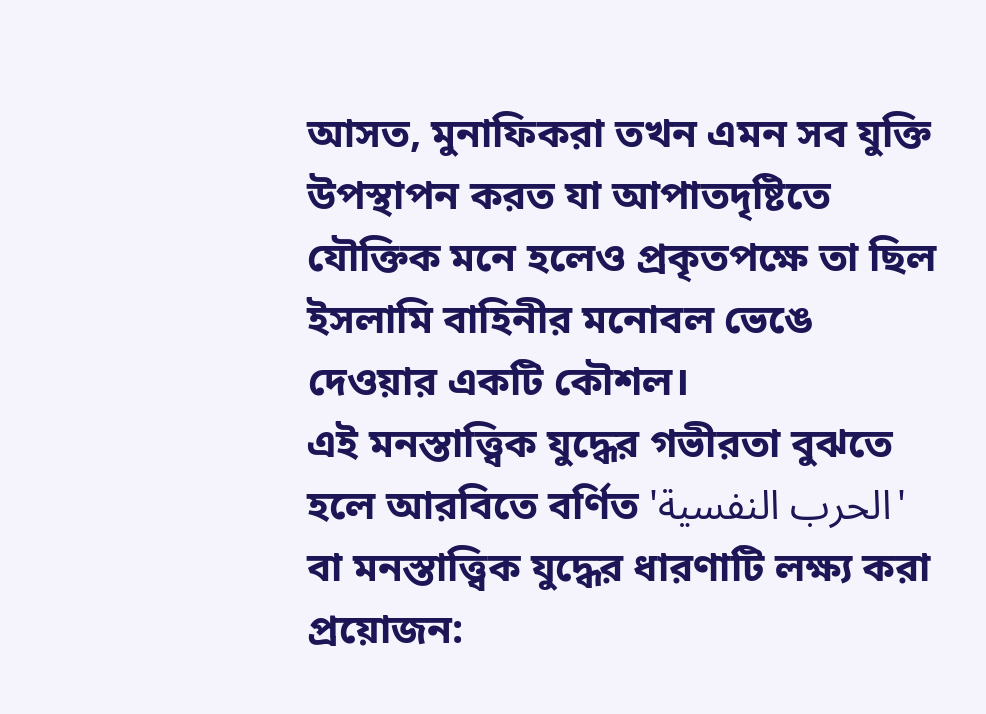আসত, মুনাফিকরা তখন এমন সব যুক্তি উপস্থাপন করত যা আপাতদৃষ্টিতে যৌক্তিক মনে হলেও প্রকৃতপক্ষে তা ছিল ইসলামি বাহিনীর মনোবল ভেঙে দেওয়ার একটি কৌশল।
এই মনস্তাত্ত্বিক যুদ্ধের গভীরতা বুঝতে হলে আরবিতে বর্ণিত 'الحرب النفسية' বা মনস্তাত্ত্বিক যুদ্ধের ধারণাটি লক্ষ্য করা প্রয়োজন: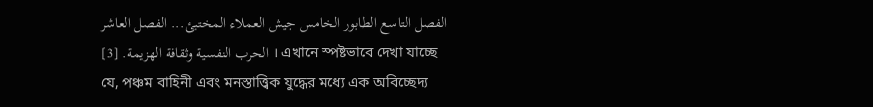الفصل التاسع الطابور الخامس جيش العملاء المختبئ... الفصل العاشر الحرب النفسية وثقافة الهزيمة. [3] । এখানে স্পষ্টভাবে দেখা যাচ্ছে যে, পঞ্চম বাহিনী এবং মনস্তাত্ত্বিক যুদ্ধের মধ্যে এক অবিচ্ছেদ্য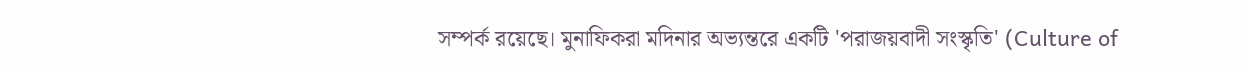সম্পর্ক রয়েছে। মুনাফিকরা মদিনার অভ্যন্তরে একটি 'পরাজয়বাদী সংস্কৃতি' (Culture of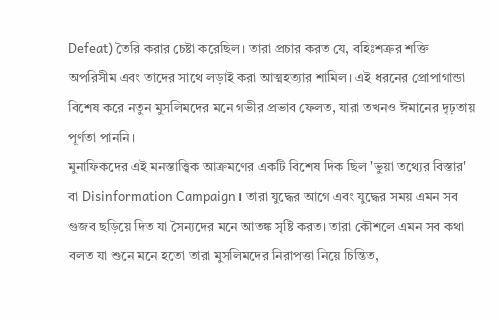Defeat) তৈরি করার চেষ্টা করেছিল। তারা প্রচার করত যে, বহিঃশত্রুর শক্তি অপরিসীম এবং তাদের সাথে লড়াই করা আত্মহত্যার শামিল। এই ধরনের প্রোপাগান্ডা বিশেষ করে নতুন মুসলিমদের মনে গভীর প্রভাব ফেলত, যারা তখনও ঈমানের দৃঢ়তায় পূর্ণতা পাননি।
মুনাফিকদের এই মনস্তাত্ত্বিক আক্রমণের একটি বিশেষ দিক ছিল 'ভুয়া তথ্যের বিস্তার' বা Disinformation Campaign। তারা যুদ্ধের আগে এবং যুদ্ধের সময় এমন সব গুজব ছড়িয়ে দিত যা সৈন্যদের মনে আতঙ্ক সৃষ্টি করত। তারা কৌশলে এমন সব কথা বলত যা শুনে মনে হতো তারা মুসলিমদের নিরাপত্তা নিয়ে চিন্তিত,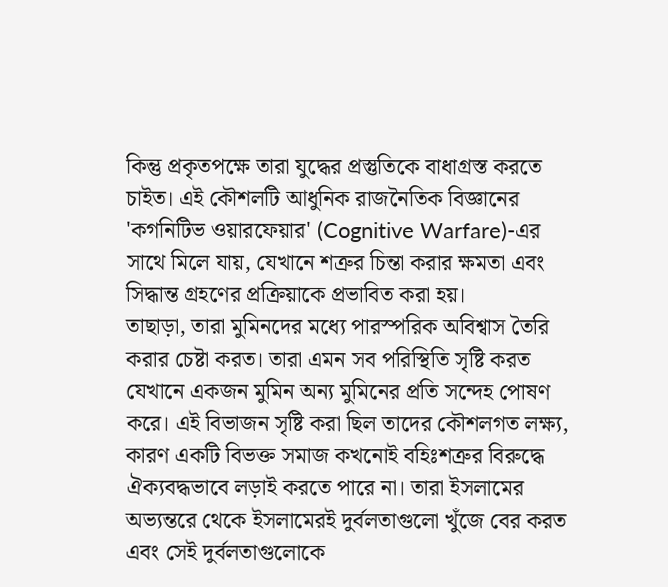কিন্তু প্রকৃতপক্ষে তারা যুদ্ধের প্রস্তুতিকে বাধাগ্রস্ত করতে চাইত। এই কৌশলটি আধুনিক রাজনৈতিক বিজ্ঞানের 'কগনিটিভ ওয়ারফেয়ার' (Cognitive Warfare)-এর সাথে মিলে যায়, যেখানে শত্রুর চিন্তা করার ক্ষমতা এবং সিদ্ধান্ত গ্রহণের প্রক্রিয়াকে প্রভাবিত করা হয়।
তাছাড়া, তারা মুমিনদের মধ্যে পারস্পরিক অবিশ্বাস তৈরি করার চেষ্টা করত। তারা এমন সব পরিস্থিতি সৃষ্টি করত যেখানে একজন মুমিন অন্য মুমিনের প্রতি সন্দেহ পোষণ করে। এই বিভাজন সৃষ্টি করা ছিল তাদের কৌশলগত লক্ষ্য, কারণ একটি বিভক্ত সমাজ কখনোই বহিঃশত্রুর বিরুদ্ধে ঐক্যবদ্ধভাবে লড়াই করতে পারে না। তারা ইসলামের অভ্যন্তরে থেকে ইসলামেরই দুর্বলতাগুলো খুঁজে বের করত এবং সেই দুর্বলতাগুলোকে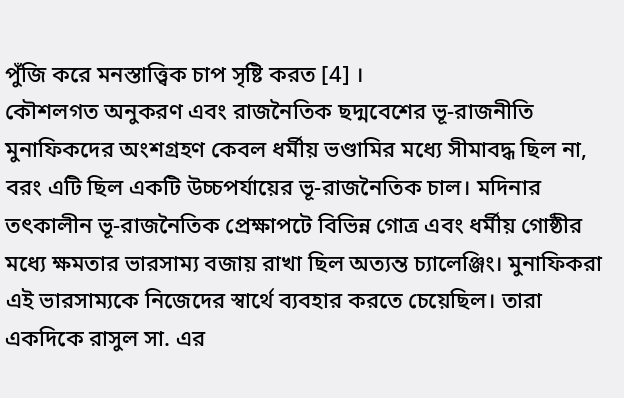পুঁজি করে মনস্তাত্ত্বিক চাপ সৃষ্টি করত [4] ।
কৌশলগত অনুকরণ এবং রাজনৈতিক ছদ্মবেশের ভূ-রাজনীতি
মুনাফিকদের অংশগ্রহণ কেবল ধর্মীয় ভণ্ডামির মধ্যে সীমাবদ্ধ ছিল না, বরং এটি ছিল একটি উচ্চপর্যায়ের ভূ-রাজনৈতিক চাল। মদিনার তৎকালীন ভূ-রাজনৈতিক প্রেক্ষাপটে বিভিন্ন গোত্র এবং ধর্মীয় গোষ্ঠীর মধ্যে ক্ষমতার ভারসাম্য বজায় রাখা ছিল অত্যন্ত চ্যালেঞ্জিং। মুনাফিকরা এই ভারসাম্যকে নিজেদের স্বার্থে ব্যবহার করতে চেয়েছিল। তারা একদিকে রাসুল সা. এর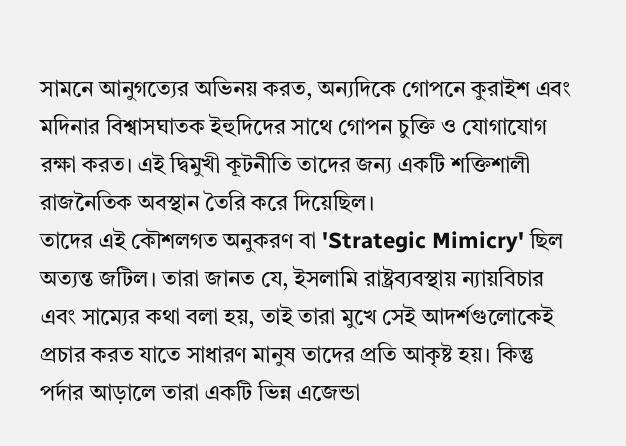সামনে আনুগত্যের অভিনয় করত, অন্যদিকে গোপনে কুরাইশ এবং মদিনার বিশ্বাসঘাতক ইহুদিদের সাথে গোপন চুক্তি ও যোগাযোগ রক্ষা করত। এই দ্বিমুখী কূটনীতি তাদের জন্য একটি শক্তিশালী রাজনৈতিক অবস্থান তৈরি করে দিয়েছিল।
তাদের এই কৌশলগত অনুকরণ বা 'Strategic Mimicry' ছিল অত্যন্ত জটিল। তারা জানত যে, ইসলামি রাষ্ট্রব্যবস্থায় ন্যায়বিচার এবং সাম্যের কথা বলা হয়, তাই তারা মুখে সেই আদর্শগুলোকেই প্রচার করত যাতে সাধারণ মানুষ তাদের প্রতি আকৃষ্ট হয়। কিন্তু পর্দার আড়ালে তারা একটি ভিন্ন এজেন্ডা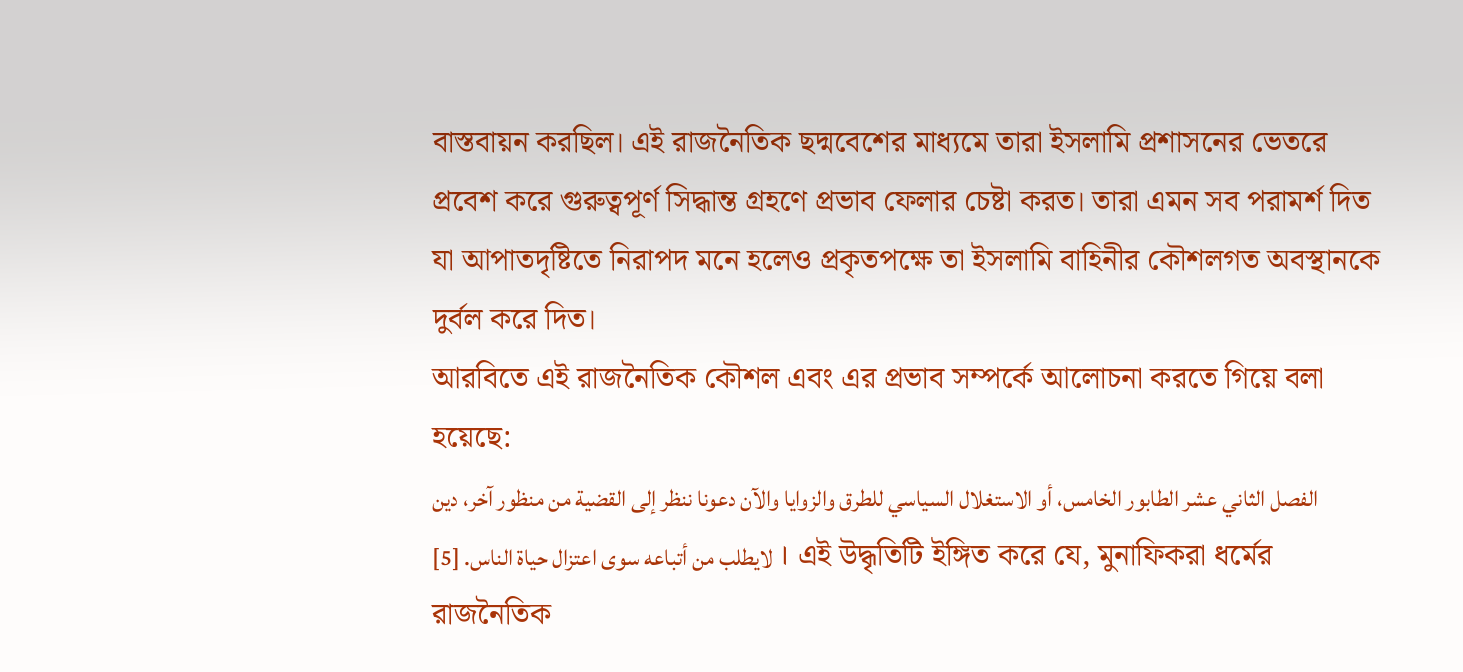বাস্তবায়ন করছিল। এই রাজনৈতিক ছদ্মবেশের মাধ্যমে তারা ইসলামি প্রশাসনের ভেতরে প্রবেশ করে গুরুত্বপূর্ণ সিদ্ধান্ত গ্রহণে প্রভাব ফেলার চেষ্টা করত। তারা এমন সব পরামর্শ দিত যা আপাতদৃষ্টিতে নিরাপদ মনে হলেও প্রকৃতপক্ষে তা ইসলামি বাহিনীর কৌশলগত অবস্থানকে দুর্বল করে দিত।
আরবিতে এই রাজনৈতিক কৌশল এবং এর প্রভাব সম্পর্কে আলোচনা করতে গিয়ে বলা হয়েছে:
الفصل الثاني عشر الطابور الخامس، أو الاستغلال السياسي للطرق والزوايا والآن دعونا ننظر إلى القضية من منظور آخر، دين لايطلب من أتباعه سوى اعتزال حياة الناس. [5] । এই উদ্ধৃতিটি ইঙ্গিত করে যে, মুনাফিকরা ধর্মের রাজনৈতিক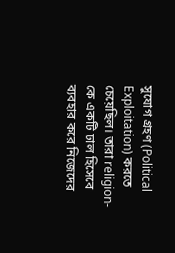সুযোগ গ্রহণ (Political Exploitation) করতে চেয়েছিল। তারা religion-কে একটি ঢাল হিসেবে ব্যবহার করে নিজেদের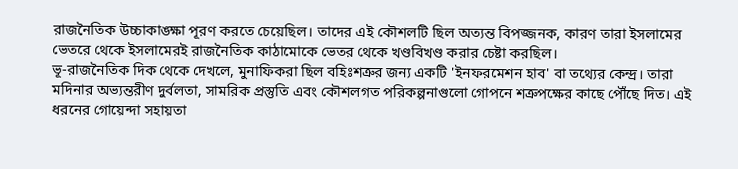রাজনৈতিক উচ্চাকাঙ্ক্ষা পূরণ করতে চেয়েছিল। তাদের এই কৌশলটি ছিল অত্যন্ত বিপজ্জনক, কারণ তারা ইসলামের ভেতরে থেকে ইসলামেরই রাজনৈতিক কাঠামোকে ভেতর থেকে খণ্ডবিখণ্ড করার চেষ্টা করছিল।
ভূ-রাজনৈতিক দিক থেকে দেখলে, মুনাফিকরা ছিল বহিঃশত্রুর জন্য একটি 'ইনফরমেশন হাব' বা তথ্যের কেন্দ্র। তারা মদিনার অভ্যন্তরীণ দুর্বলতা, সামরিক প্রস্তুতি এবং কৌশলগত পরিকল্পনাগুলো গোপনে শত্রুপক্ষের কাছে পৌঁছে দিত। এই ধরনের গোয়েন্দা সহায়তা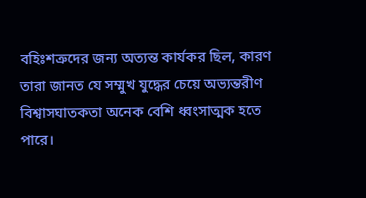বহিঃশত্রুদের জন্য অত্যন্ত কার্যকর ছিল, কারণ তারা জানত যে সম্মুখ যুদ্ধের চেয়ে অভ্যন্তরীণ বিশ্বাসঘাতকতা অনেক বেশি ধ্বংসাত্মক হতে পারে।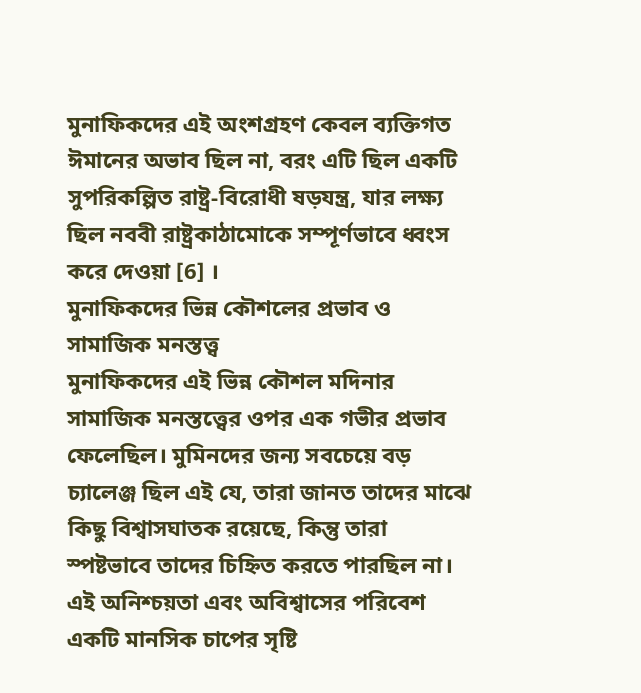মুনাফিকদের এই অংশগ্রহণ কেবল ব্যক্তিগত ঈমানের অভাব ছিল না, বরং এটি ছিল একটি সুপরিকল্পিত রাষ্ট্র-বিরোধী ষড়যন্ত্র, যার লক্ষ্য ছিল নববী রাষ্ট্রকাঠামোকে সম্পূর্ণভাবে ধ্বংস করে দেওয়া [6] ।
মুনাফিকদের ভিন্ন কৌশলের প্রভাব ও সামাজিক মনস্তত্ত্ব
মুনাফিকদের এই ভিন্ন কৌশল মদিনার সামাজিক মনস্তত্ত্বের ওপর এক গভীর প্রভাব ফেলেছিল। মুমিনদের জন্য সবচেয়ে বড় চ্যালেঞ্জ ছিল এই যে, তারা জানত তাদের মাঝে কিছু বিশ্বাসঘাতক রয়েছে, কিন্তু তারা স্পষ্টভাবে তাদের চিহ্নিত করতে পারছিল না। এই অনিশ্চয়তা এবং অবিশ্বাসের পরিবেশ একটি মানসিক চাপের সৃষ্টি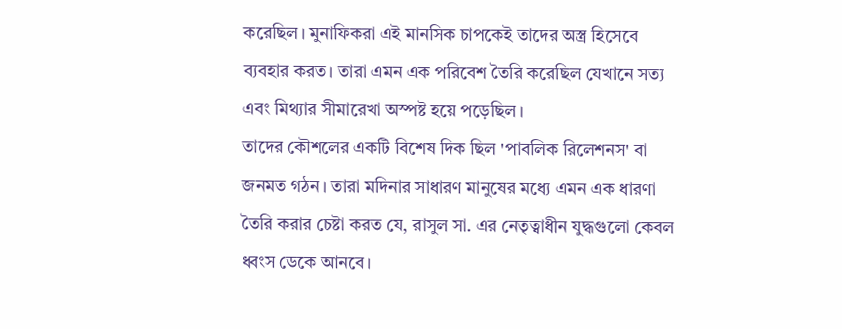করেছিল। মুনাফিকরা এই মানসিক চাপকেই তাদের অস্ত্র হিসেবে ব্যবহার করত। তারা এমন এক পরিবেশ তৈরি করেছিল যেখানে সত্য এবং মিথ্যার সীমারেখা অস্পষ্ট হয়ে পড়েছিল।
তাদের কৌশলের একটি বিশেষ দিক ছিল 'পাবলিক রিলেশনস' বা জনমত গঠন। তারা মদিনার সাধারণ মানুষের মধ্যে এমন এক ধারণা তৈরি করার চেষ্টা করত যে, রাসুল সা. এর নেতৃত্বাধীন যুদ্ধগুলো কেবল ধ্বংস ডেকে আনবে।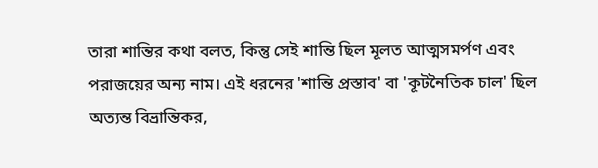তারা শান্তির কথা বলত, কিন্তু সেই শান্তি ছিল মূলত আত্মসমর্পণ এবং পরাজয়ের অন্য নাম। এই ধরনের 'শান্তি প্রস্তাব' বা 'কূটনৈতিক চাল' ছিল অত্যন্ত বিভ্রান্তিকর,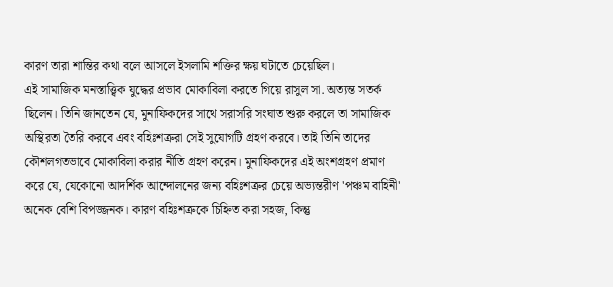কারণ তারা শান্তির কথা বলে আসলে ইসলামি শক্তির ক্ষয় ঘটাতে চেয়েছিল।
এই সামাজিক মনস্তাত্ত্বিক যুদ্ধের প্রভাব মোকাবিলা করতে গিয়ে রাসুল সা. অত্যন্ত সতর্ক ছিলেন। তিনি জানতেন যে, মুনাফিকদের সাথে সরাসরি সংঘাত শুরু করলে তা সামাজিক অস্থিরতা তৈরি করবে এবং বহিঃশত্রুরা সেই সুযোগটি গ্রহণ করবে। তাই তিনি তাদের কৌশলগতভাবে মোকাবিলা করার নীতি গ্রহণ করেন। মুনাফিকদের এই অংশগ্রহণ প্রমাণ করে যে, যেকোনো আদর্শিক আন্দোলনের জন্য বহিঃশত্রুর চেয়ে অভ্যন্তরীণ 'পঞ্চম বাহিনী' অনেক বেশি বিপজ্জনক। কারণ বহিঃশত্রুকে চিহ্নিত করা সহজ, কিন্তু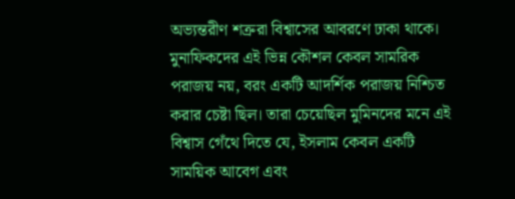অভ্যন্তরীণ শত্রুরা বিশ্বাসের আবরণে ঢাকা থাকে।
মুনাফিকদের এই ভিন্ন কৌশল কেবল সামরিক পরাজয় নয়, বরং একটি আদর্শিক পরাজয় নিশ্চিত করার চেষ্টা ছিল। তারা চেয়েছিল মুমিনদের মনে এই বিশ্বাস গেঁথে দিতে যে, ইসলাম কেবল একটি সাময়িক আবেগ এবং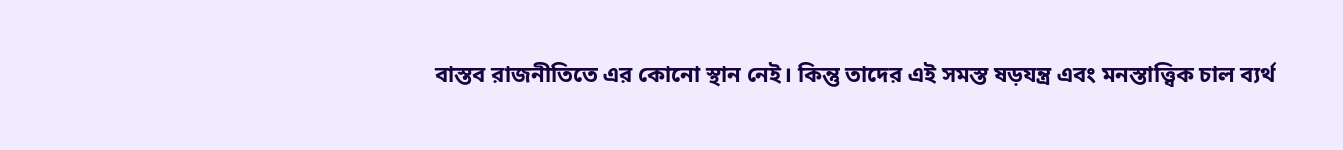বাস্তব রাজনীতিতে এর কোনো স্থান নেই। কিন্তু তাদের এই সমস্ত ষড়যন্ত্র এবং মনস্তাত্ত্বিক চাল ব্যর্থ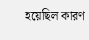হয়েছিল কারণ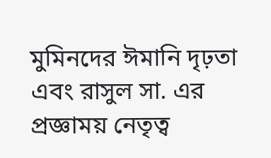মুমিনদের ঈমানি দৃঢ়তা এবং রাসুল সা. এর প্রজ্ঞাময় নেতৃত্ব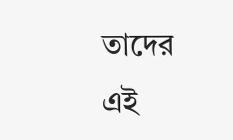তাদের এই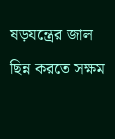ষড়যন্ত্রের জাল ছিন্ন করতে সক্ষম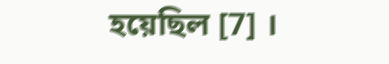হয়েছিল [7] ।